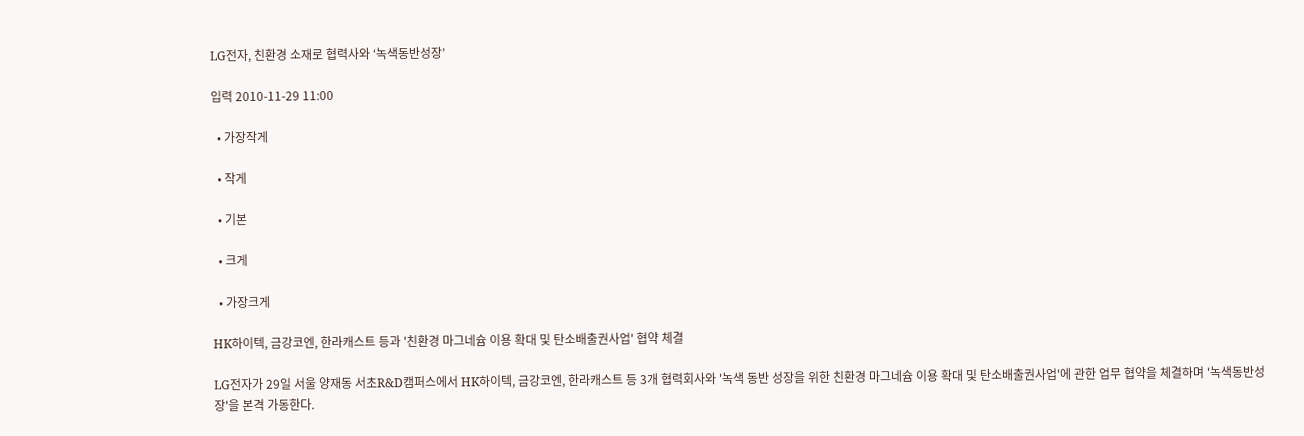LG전자, 친환경 소재로 협력사와 ‘녹색동반성장’

입력 2010-11-29 11:00

  • 가장작게

  • 작게

  • 기본

  • 크게

  • 가장크게

HK하이텍, 금강코엔, 한라캐스트 등과 '친환경 마그네슘 이용 확대 및 탄소배출권사업' 협약 체결

LG전자가 29일 서울 양재동 서초R&D캠퍼스에서 HK하이텍, 금강코엔, 한라캐스트 등 3개 협력회사와 '녹색 동반 성장을 위한 친환경 마그네슘 이용 확대 및 탄소배출권사업'에 관한 업무 협약을 체결하며 '녹색동반성장'을 본격 가동한다.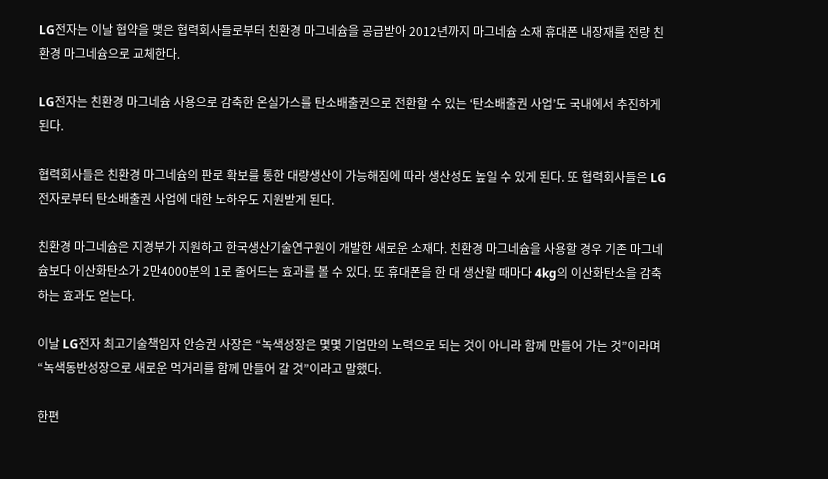LG전자는 이날 협약을 맺은 협력회사들로부터 친환경 마그네슘을 공급받아 2012년까지 마그네슘 소재 휴대폰 내장재를 전량 친환경 마그네슘으로 교체한다.

LG전자는 친환경 마그네슘 사용으로 감축한 온실가스를 탄소배출권으로 전환할 수 있는 ‘탄소배출권 사업’도 국내에서 추진하게 된다.

협력회사들은 친환경 마그네슘의 판로 확보를 통한 대량생산이 가능해짐에 따라 생산성도 높일 수 있게 된다. 또 협력회사들은 LG전자로부터 탄소배출권 사업에 대한 노하우도 지원받게 된다.

친환경 마그네슘은 지경부가 지원하고 한국생산기술연구원이 개발한 새로운 소재다. 친환경 마그네슘을 사용할 경우 기존 마그네슘보다 이산화탄소가 2만4000분의 1로 줄어드는 효과를 볼 수 있다. 또 휴대폰을 한 대 생산할 때마다 4kg의 이산화탄소을 감축하는 효과도 얻는다.

이날 LG전자 최고기술책임자 안승권 사장은 “녹색성장은 몇몇 기업만의 노력으로 되는 것이 아니라 함께 만들어 가는 것”이라며 “녹색동반성장으로 새로운 먹거리를 함께 만들어 갈 것”이라고 말했다.

한편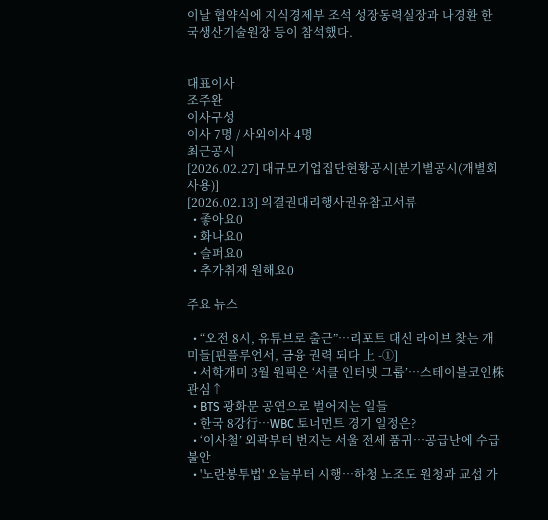이날 협약식에 지식경제부 조석 성장동력실장과 나경환 한국생산기술원장 등이 참석했다.


대표이사
조주완
이사구성
이사 7명 / 사외이사 4명
최근공시
[2026.02.27] 대규모기업집단현황공시[분기별공시(개별회사용)]
[2026.02.13] 의결권대리행사권유참고서류
  • 좋아요0
  • 화나요0
  • 슬퍼요0
  • 추가취재 원해요0

주요 뉴스

  • “오전 8시, 유튜브로 출근”…리포트 대신 라이브 찾는 개미들[핀플루언서, 금융 권력 되다 上 -①]
  • 서학개미 3월 원픽은 ‘서클 인터넷 그룹’⋯스테이블코인株 관심↑
  • BTS 광화문 공연으로 벌어지는 일들
  • 한국 8강行…WBC 토너먼트 경기 일정은?
  • ‘이사철’ 외곽부터 번지는 서울 전세 품귀…공급난에 수급 불안
  • '노란봉투법' 오늘부터 시행⋯하청 노조도 원청과 교섭 가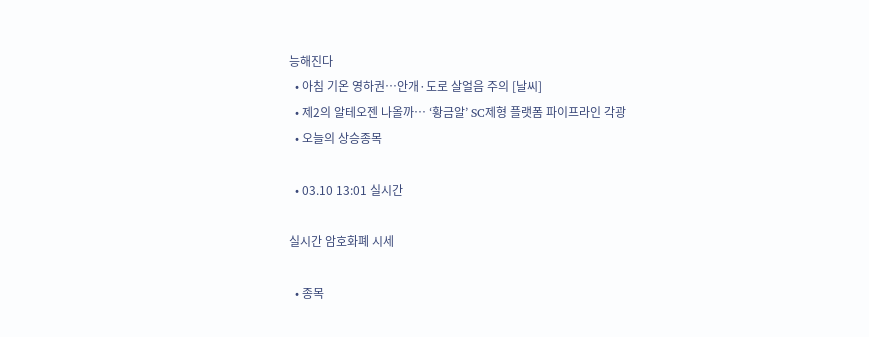능해진다
  • 아침 기온 영하권…안개·도로 살얼음 주의 [날씨]
  • 제2의 알테오젠 나올까… ‘황금알’ SC제형 플랫폼 파이프라인 각광
  • 오늘의 상승종목

  • 03.10 13:01 실시간

실시간 암호화폐 시세

  • 종목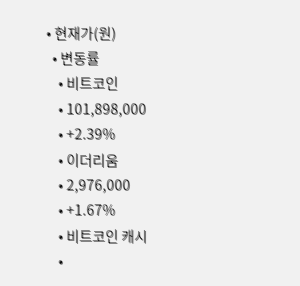• 현재가(원)
  • 변동률
    • 비트코인
    • 101,898,000
    • +2.39%
    • 이더리움
    • 2,976,000
    • +1.67%
    • 비트코인 캐시
    •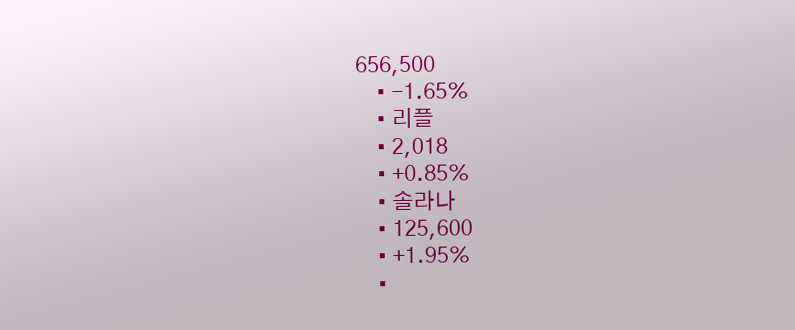656,500
    • -1.65%
    • 리플
    • 2,018
    • +0.85%
    • 솔라나
    • 125,600
    • +1.95%
    •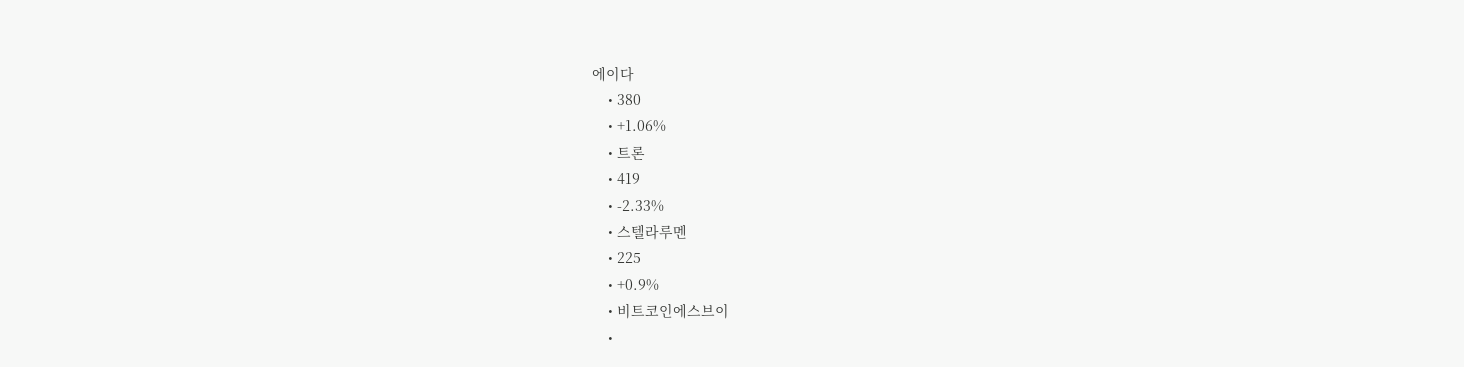에이다
    • 380
    • +1.06%
    • 트론
    • 419
    • -2.33%
    • 스텔라루멘
    • 225
    • +0.9%
    • 비트코인에스브이
    •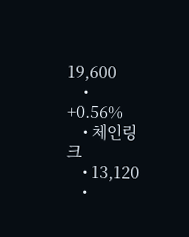19,600
    • +0.56%
    • 체인링크
    • 13,120
    •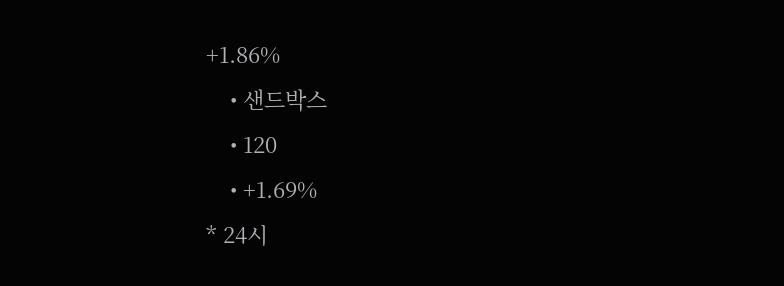+1.86%
    • 샌드박스
    • 120
    • +1.69%
* 24시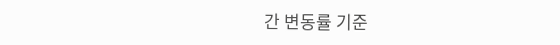간 변동률 기준